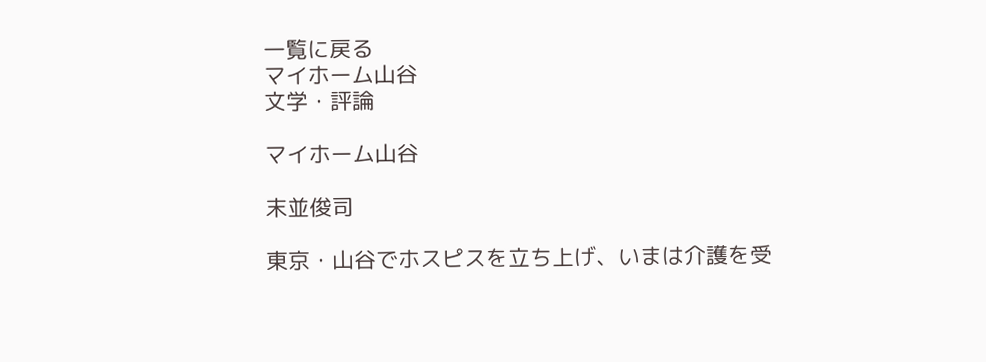一覧に戻る
マイホーム山谷
文学・評論

マイホーム山谷

末並俊司

東京・山谷でホスピスを立ち上げ、いまは介護を受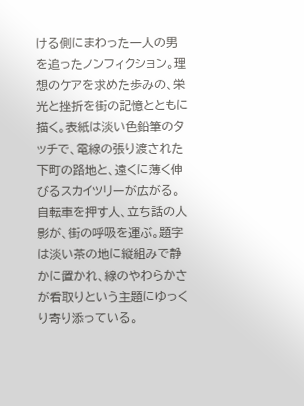ける側にまわった一人の男を追ったノンフィクション。理想のケアを求めた歩みの、栄光と挫折を街の記憶とともに描く。表紙は淡い色鉛筆のタッチで、電線の張り渡された下町の路地と、遠くに薄く伸びるスカイツリーが広がる。自転車を押す人、立ち話の人影が、街の呼吸を運ぶ。題字は淡い茶の地に縦組みで静かに置かれ、線のやわらかさが看取りという主題にゆっくり寄り添っている。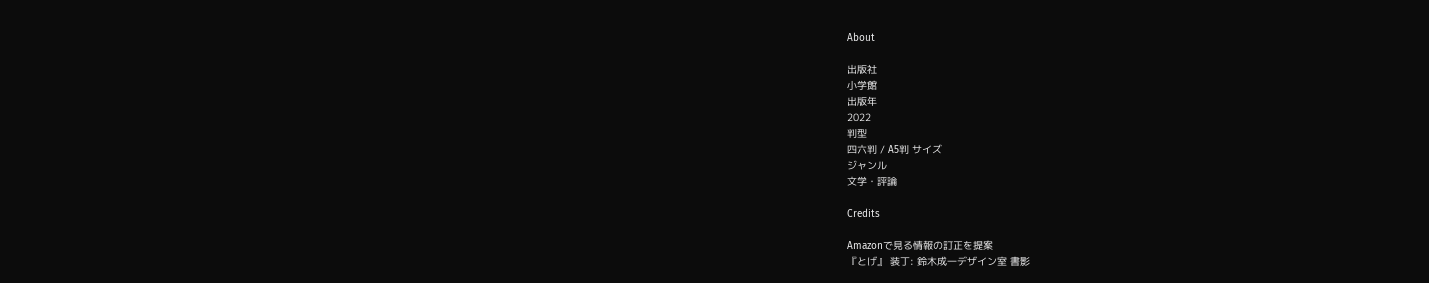About

出版社
小学館
出版年
2022
判型
四六判 / A5判 サイズ
ジャンル
文学・評論

Credits

Amazonで見る情報の訂正を提案
『とげ』 装丁: 鈴木成一デザイン室 書影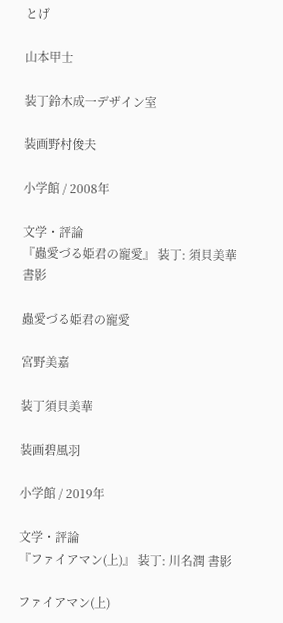とげ

山本甲士

装丁鈴木成一デザイン室

装画野村俊夫

小学館 / 2008年

文学・評論
『蟲愛づる姫君の寵愛』 装丁: 須貝美華 書影

蟲愛づる姫君の寵愛

宮野美嘉

装丁須貝美華

装画碧風羽

小学館 / 2019年

文学・評論
『ファイアマン(上)』 装丁: 川名潤 書影

ファイアマン(上)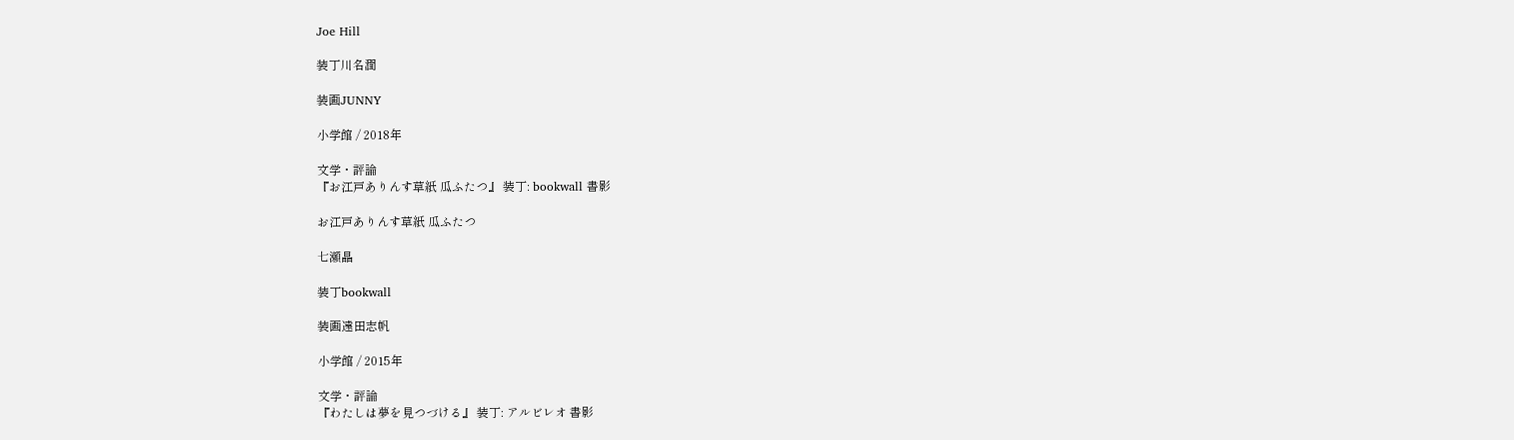Joe Hill

装丁川名潤

装画JUNNY

小学館 / 2018年

文学・評論
『お江戸ありんす草紙 瓜ふたつ』 装丁: bookwall 書影

お江戸ありんす草紙 瓜ふたつ

七瀬晶

装丁bookwall

装画遠田志帆

小学館 / 2015年

文学・評論
『わたしは夢を見つづける』 装丁: アルビレオ 書影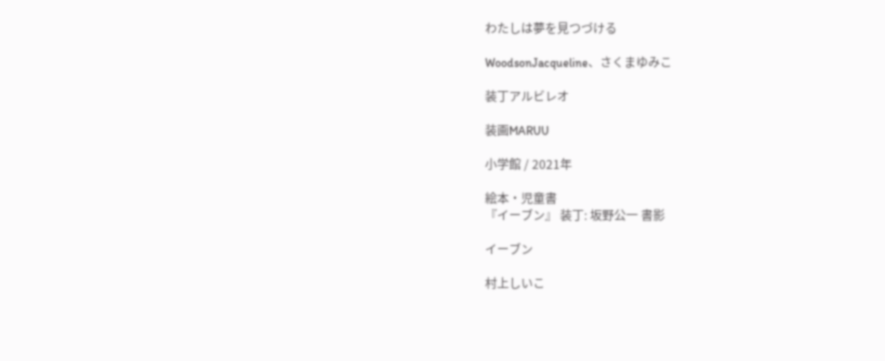わたしは夢を見つづける

WoodsonJacqueline、さくまゆみこ

装丁アルビレオ

装画MARUU

小学館 / 2021年

絵本・児童書
『イーブン』 装丁: 坂野公一 書影

イーブン

村上しいこ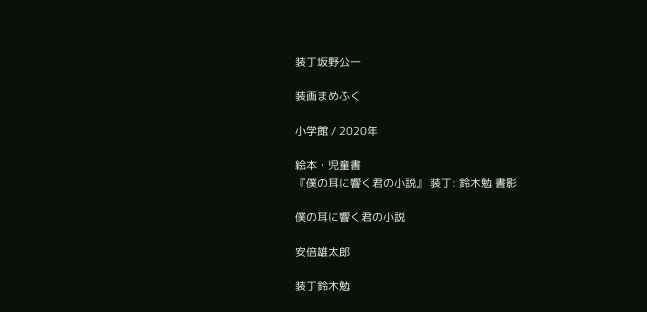装丁坂野公一

装画まめふく

小学館 / 2020年

絵本・児童書
『僕の耳に響く君の小説』 装丁: 鈴木勉 書影

僕の耳に響く君の小説

安倍雄太郎

装丁鈴木勉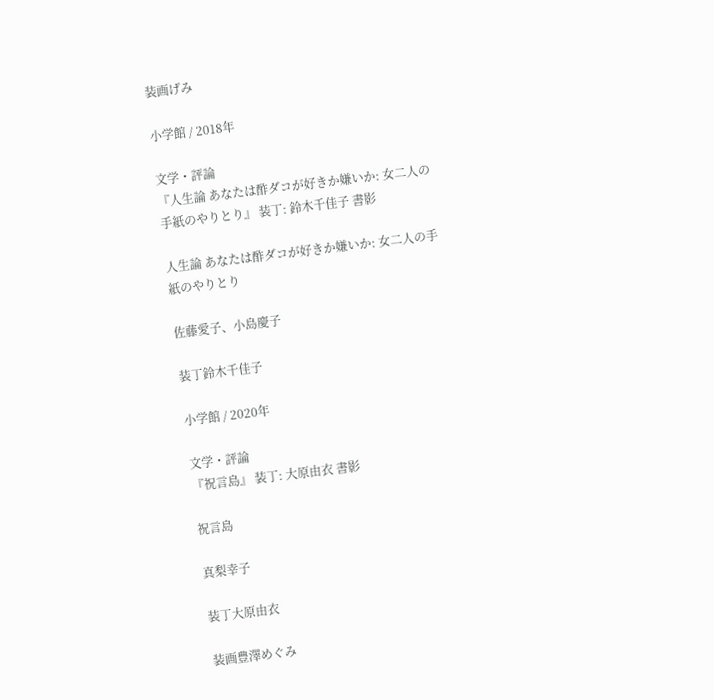装画げみ

小学館 / 2018年

文学・評論
『人生論 あなたは酢ダコが好きか嫌いか: 女二人の手紙のやりとり』 装丁: 鈴木千佳子 書影

人生論 あなたは酢ダコが好きか嫌いか: 女二人の手紙のやりとり

佐藤愛子、小島慶子

装丁鈴木千佳子

小学館 / 2020年

文学・評論
『祝言島』 装丁: 大原由衣 書影

祝言島

真梨幸子

装丁大原由衣

装画豊澤めぐみ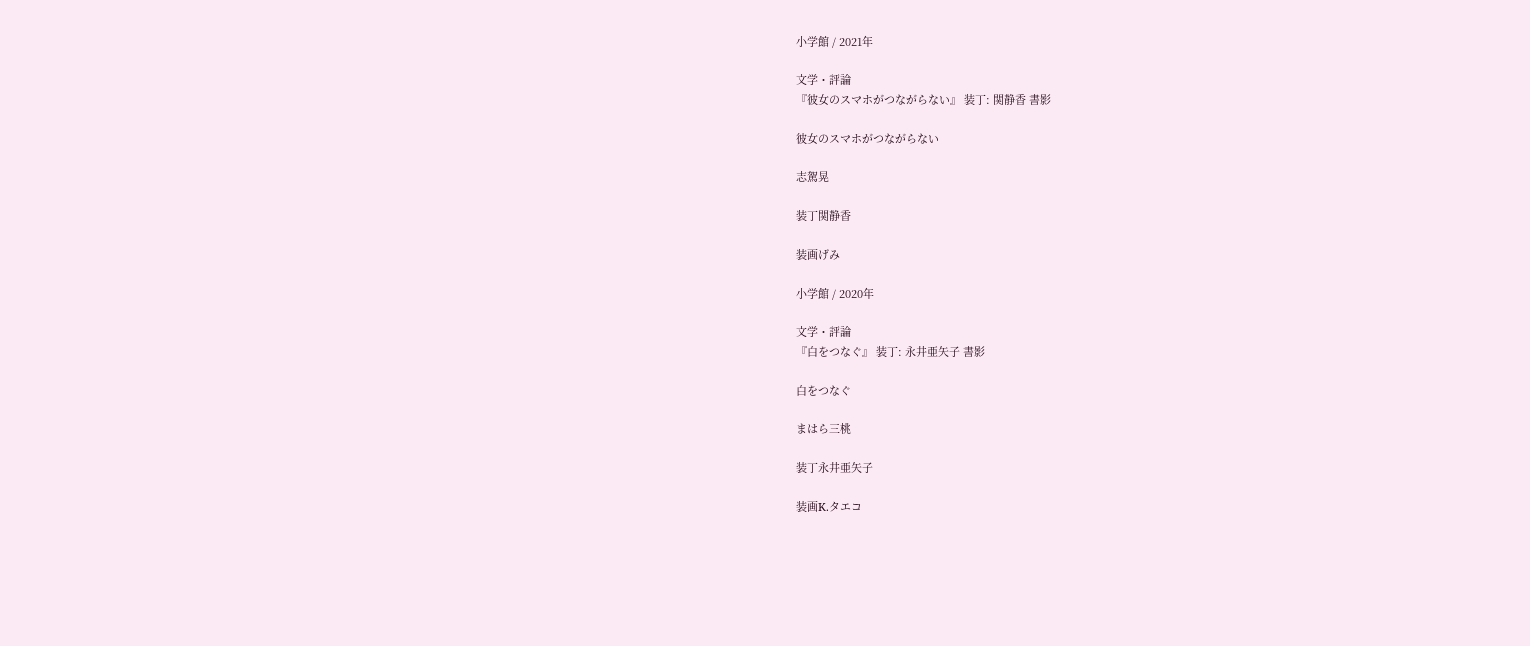小学館 / 2021年

文学・評論
『彼女のスマホがつながらない』 装丁: 関静香 書影

彼女のスマホがつながらない

志駕晃

装丁関静香

装画げみ

小学館 / 2020年

文学・評論
『白をつなぐ』 装丁: 永井亜矢子 書影

白をつなぐ

まはら三桃

装丁永井亜矢子

装画K.タエコ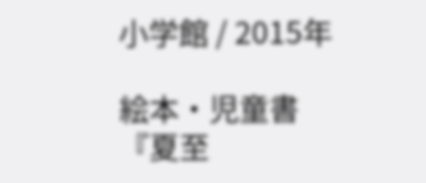小学館 / 2015年

絵本・児童書
『夏至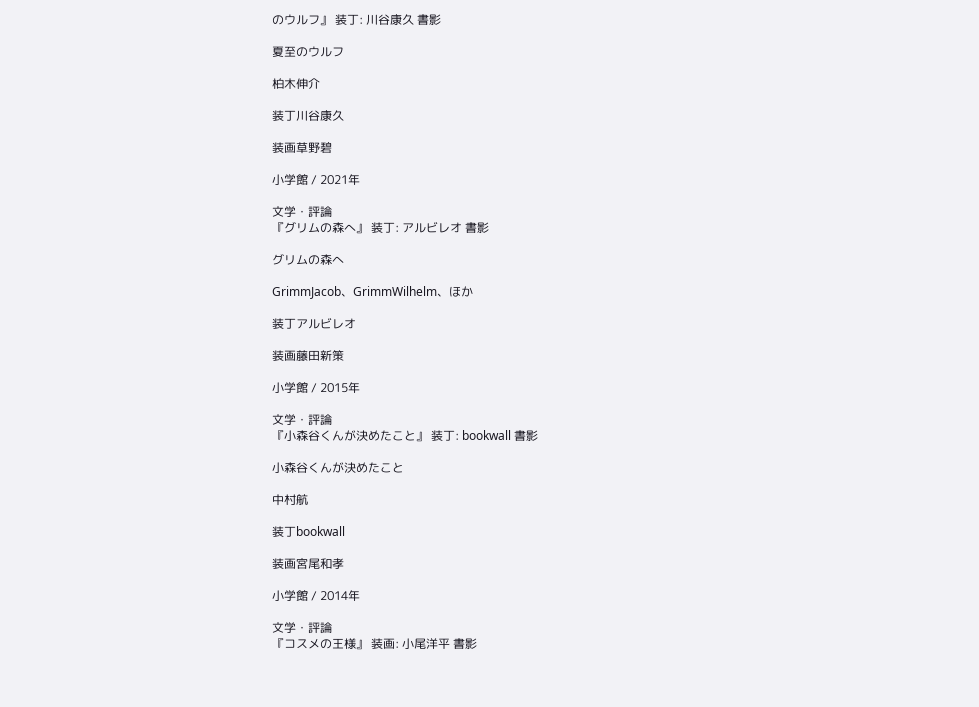のウルフ』 装丁: 川谷康久 書影

夏至のウルフ

柏木伸介

装丁川谷康久

装画草野碧

小学館 / 2021年

文学・評論
『グリムの森へ』 装丁: アルビレオ 書影

グリムの森へ

GrimmJacob、GrimmWilhelm、ほか

装丁アルビレオ

装画藤田新策

小学館 / 2015年

文学・評論
『小森谷くんが決めたこと』 装丁: bookwall 書影

小森谷くんが決めたこと

中村航

装丁bookwall

装画宮尾和孝

小学館 / 2014年

文学・評論
『コスメの王様』 装画: 小尾洋平 書影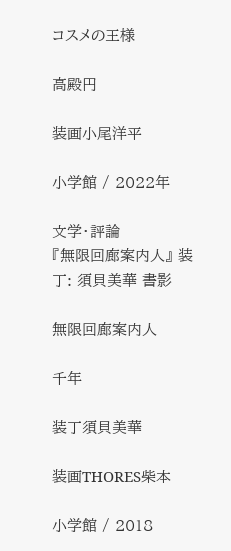コスメの王様

高殿円

装画小尾洋平

小学館 / 2022年

文学・評論
『無限回廊案内人』 装丁: 須貝美華 書影

無限回廊案内人

千年

装丁須貝美華

装画THORES柴本

小学館 / 2018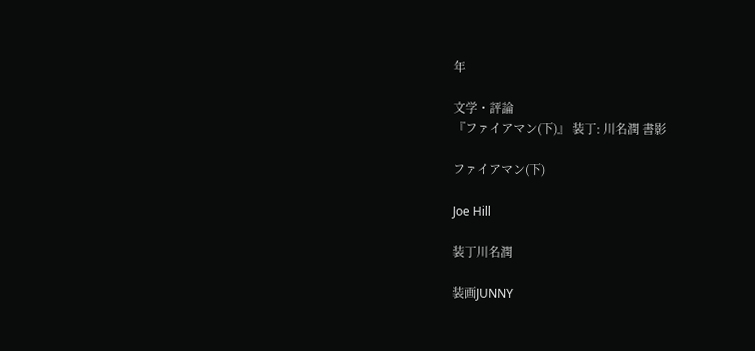年

文学・評論
『ファイアマン(下)』 装丁: 川名潤 書影

ファイアマン(下)

Joe Hill

装丁川名潤

装画JUNNY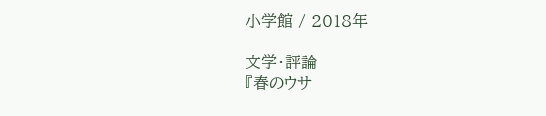小学館 / 2018年

文学・評論
『春のウサ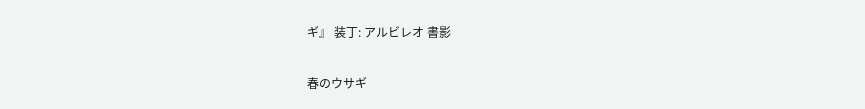ギ』 装丁: アルビレオ 書影

春のウサギ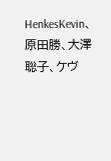HenkesKevin、原田勝、大澤聡子、ケヴ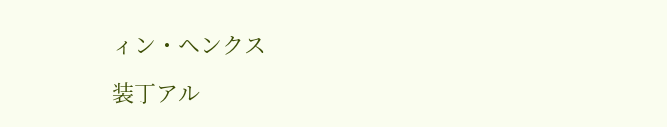ィン・ヘンクス

装丁アル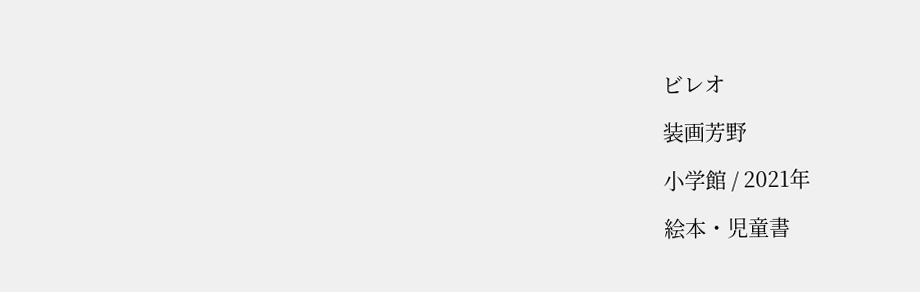ビレオ

装画芳野

小学館 / 2021年

絵本・児童書